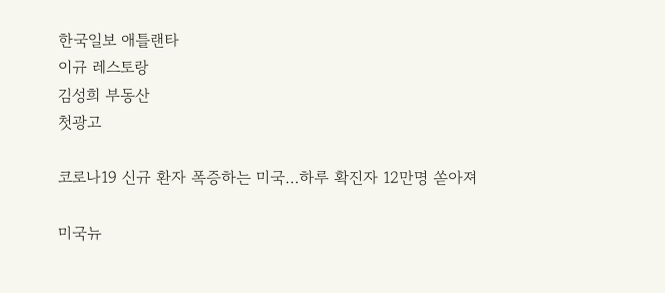한국일보 애틀랜타
이규 레스토랑
김성희 부동산
첫광고

코로나19 신규 환자 폭증하는 미국…하루 확진자 12만명 쏟아져

미국뉴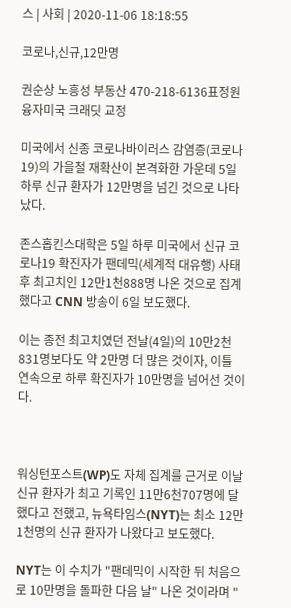스 | 사회 | 2020-11-06 18:18:55

코로나,신규,12만명

권순상 노흥성 부동산 470-218-6136표정원 융자미국 크래딧 교정

미국에서 신종 코로나바이러스 감염증(코로나19)의 가을철 재확산이 본격화한 가운데 5일 하루 신규 환자가 12만명을 넘긴 것으로 나타났다.

존스홉킨스대학은 5일 하루 미국에서 신규 코로나19 확진자가 팬데믹(세계적 대유행) 사태 후 최고치인 12만1천888명 나온 것으로 집계했다고 CNN 방송이 6일 보도했다.

이는 종전 최고치였던 전날(4일)의 10만2천831명보다도 약 2만명 더 많은 것이자, 이틀 연속으로 하루 확진자가 10만명을 넘어선 것이다.



워싱턴포스트(WP)도 자체 집계를 근거로 이날 신규 환자가 최고 기록인 11만6천707명에 달했다고 전했고, 뉴욕타임스(NYT)는 최소 12만1천명의 신규 환자가 나왔다고 보도했다.

NYT는 이 수치가 "팬데믹이 시작한 뒤 처음으로 10만명을 돌파한 다음 날" 나온 것이라며 "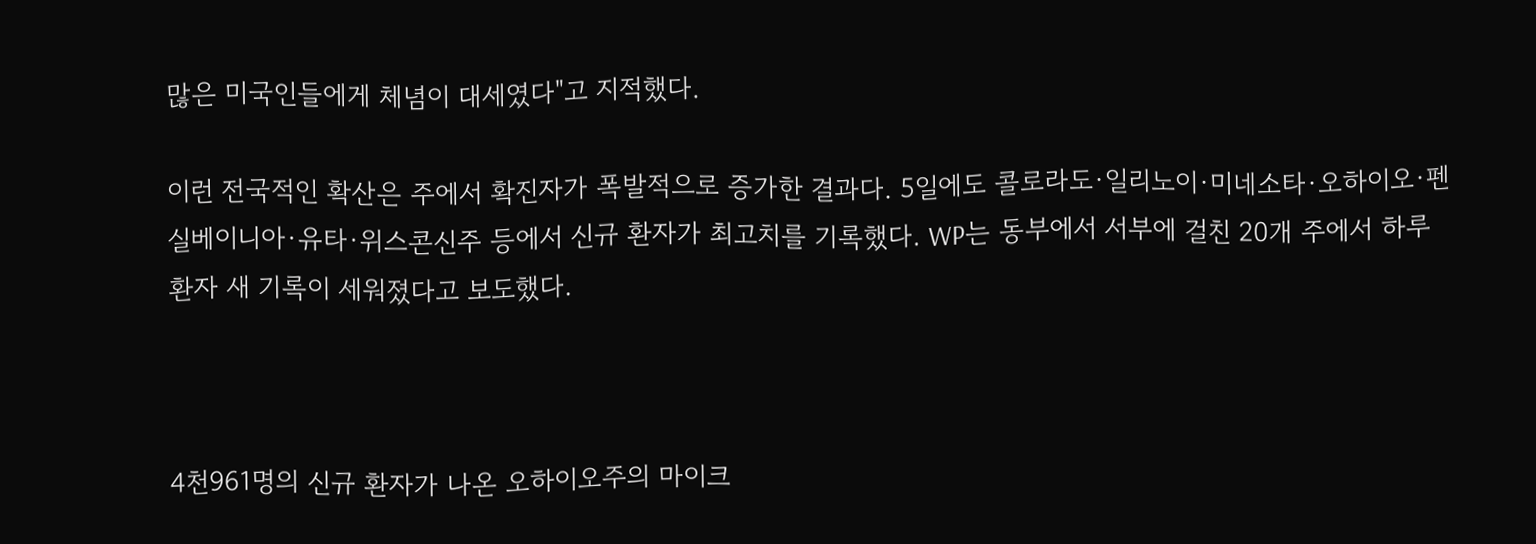많은 미국인들에게 체념이 대세였다"고 지적했다.

이런 전국적인 확산은 주에서 확진자가 폭발적으로 증가한 결과다. 5일에도 콜로라도·일리노이·미네소타·오하이오·펜실베이니아·유타·위스콘신주 등에서 신규 환자가 최고치를 기록했다. WP는 동부에서 서부에 걸친 20개 주에서 하루 환자 새 기록이 세워졌다고 보도했다.



4천961명의 신규 환자가 나온 오하이오주의 마이크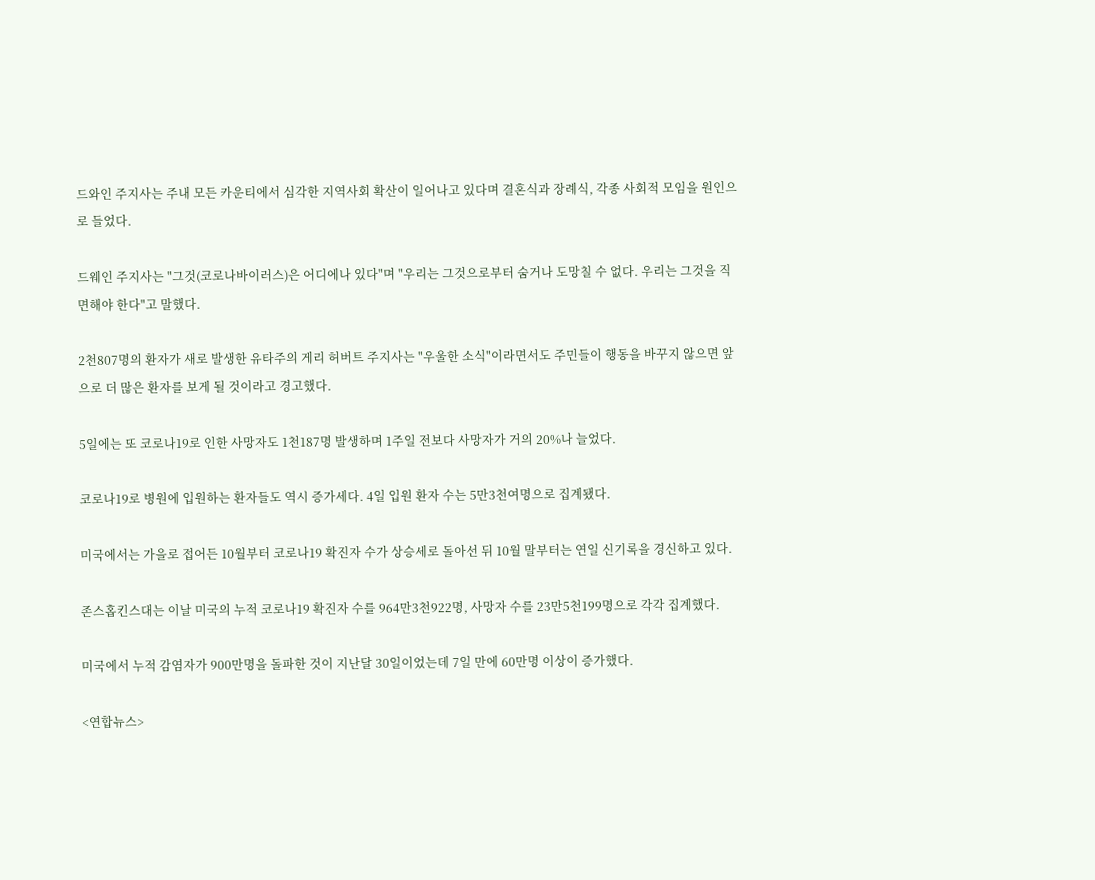드와인 주지사는 주내 모든 카운티에서 심각한 지역사회 확산이 일어나고 있다며 결혼식과 장례식, 각종 사회적 모임을 원인으로 들었다.

드웨인 주지사는 "그것(코로나바이러스)은 어디에나 있다"며 "우리는 그것으로부터 숨거나 도망칠 수 없다. 우리는 그것을 직면해야 한다"고 말했다.

2천807명의 환자가 새로 발생한 유타주의 게리 허버트 주지사는 "우울한 소식"이라면서도 주민들이 행동을 바꾸지 않으면 앞으로 더 많은 환자를 보게 될 것이라고 경고했다.

5일에는 또 코로나19로 인한 사망자도 1천187명 발생하며 1주일 전보다 사망자가 거의 20%나 늘었다.

코로나19로 병원에 입원하는 환자들도 역시 증가세다. 4일 입원 환자 수는 5만3천여명으로 집계됐다.

미국에서는 가을로 접어든 10월부터 코로나19 확진자 수가 상승세로 돌아선 뒤 10월 말부터는 연일 신기록을 경신하고 있다.

존스홉킨스대는 이날 미국의 누적 코로나19 확진자 수를 964만3천922명, 사망자 수를 23만5천199명으로 각각 집계했다.

미국에서 누적 감염자가 900만명을 돌파한 것이 지난달 30일이었는데 7일 만에 60만명 이상이 증가했다.

<연합뉴스>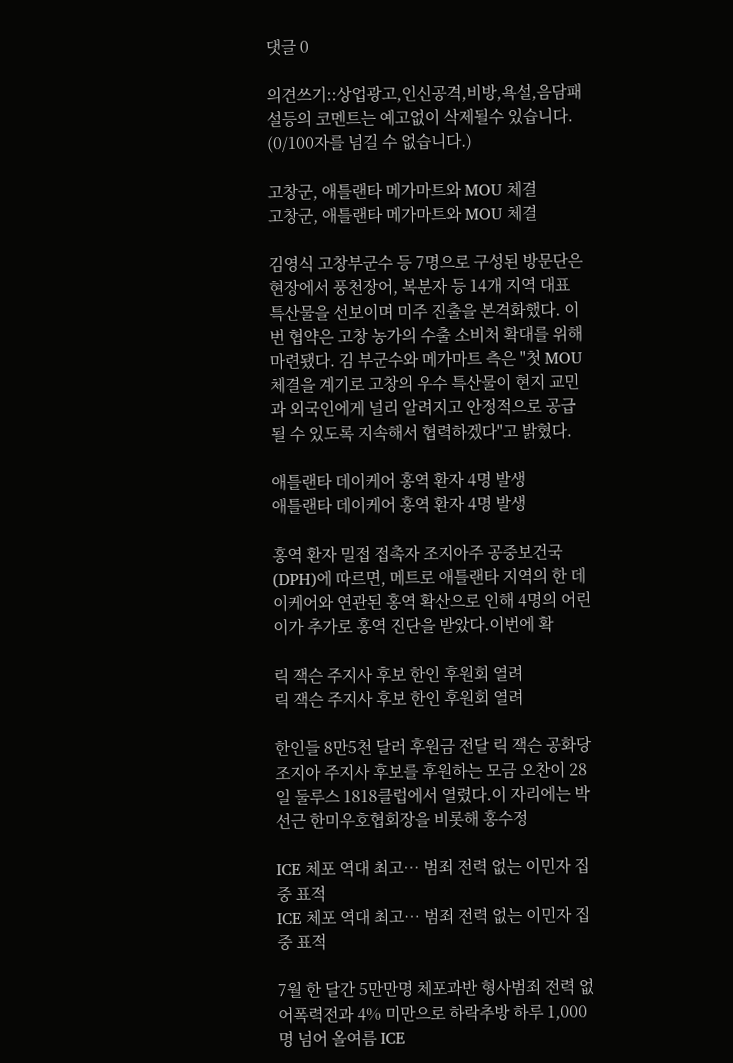댓글 0

의견쓰기::상업광고,인신공격,비방,욕설,음담패설등의 코멘트는 예고없이 삭제될수 있습니다. (0/100자를 넘길 수 없습니다.)

고창군, 애틀랜타 메가마트와 MOU 체결
고창군, 애틀랜타 메가마트와 MOU 체결

김영식 고창부군수 등 7명으로 구성된 방문단은 현장에서 풍천장어, 복분자 등 14개 지역 대표 특산물을 선보이며 미주 진출을 본격화했다. 이번 협약은 고창 농가의 수출 소비처 확대를 위해 마련됐다. 김 부군수와 메가마트 측은 "첫 MOU 체결을 계기로 고창의 우수 특산물이 현지 교민과 외국인에게 널리 알려지고 안정적으로 공급될 수 있도록 지속해서 협력하겠다"고 밝혔다.

애틀랜타 데이케어 홍역 환자 4명 발생
애틀랜타 데이케어 홍역 환자 4명 발생

홍역 환자 밀접 접촉자 조지아주 공중보건국(DPH)에 따르면, 메트로 애틀랜타 지역의 한 데이케어와 연관된 홍역 확산으로 인해 4명의 어린이가 추가로 홍역 진단을 받았다.이번에 확

릭 잭슨 주지사 후보 한인 후원회 열려
릭 잭슨 주지사 후보 한인 후원회 열려

한인들 8만5천 달러 후원금 전달 릭 잭슨 공화당 조지아 주지사 후보를 후원하는 모금 오찬이 28일 둘루스 1818클럽에서 열렸다.이 자리에는 박선근 한미우호협회장을 비롯해 홍수정

ICE 체포 역대 최고… 범죄 전력 없는 이민자 집중 표적
ICE 체포 역대 최고… 범죄 전력 없는 이민자 집중 표적

7월 한 달간 5만만명 체포과반 형사범죄 전력 없어폭력전과 4% 미만으로 하락추방 하루 1,000명 넘어 올여름 ICE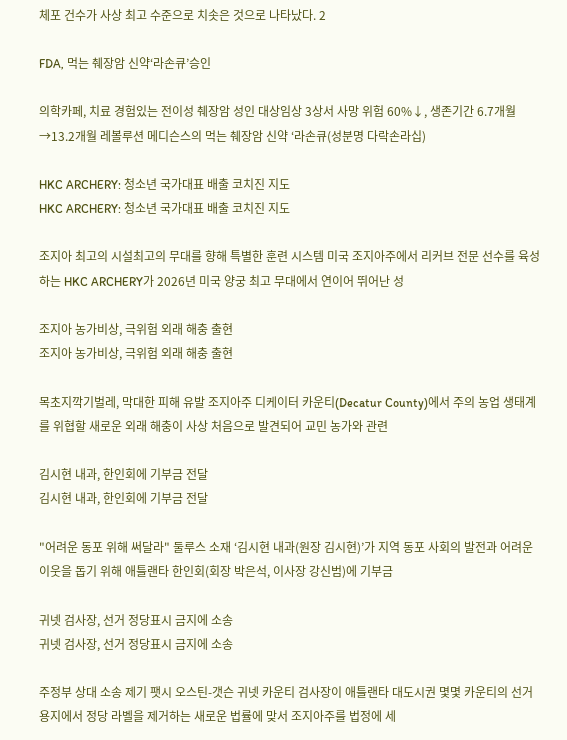체포 건수가 사상 최고 수준으로 치솟은 것으로 나타났다. 2

FDA, 먹는 췌장암 신약‘라손큐’승인

의학카페, 치료 경험있는 전이성 췌장암 성인 대상임상 3상서 사망 위험 60%↓, 생존기간 6.7개월→13.2개월 레볼루션 메디슨스의 먹는 췌장암 신약 ‘라손큐(성분명 다락손라십)

HKC ARCHERY: 청소년 국가대표 배출 코치진 지도
HKC ARCHERY: 청소년 국가대표 배출 코치진 지도

조지아 최고의 시설최고의 무대를 향해 특별한 훈련 시스템 미국 조지아주에서 리커브 전문 선수를 육성하는 HKC ARCHERY가 2026년 미국 양궁 최고 무대에서 연이어 뛰어난 성

조지아 농가비상, 극위험 외래 해충 출현
조지아 농가비상, 극위험 외래 해충 출현

목초지깍기벌레, 막대한 피해 유발 조지아주 디케이터 카운티(Decatur County)에서 주의 농업 생태계를 위협할 새로운 외래 해충이 사상 처음으로 발견되어 교민 농가와 관련

김시현 내과, 한인회에 기부금 전달
김시현 내과, 한인회에 기부금 전달

"어려운 동포 위해 써달라" 둘루스 소재 ‘김시현 내과(원장 김시현)’가 지역 동포 사회의 발전과 어려운 이웃을 돕기 위해 애틀랜타 한인회(회장 박은석, 이사장 강신범)에 기부금

귀넷 검사장, 선거 정당표시 금지에 소송
귀넷 검사장, 선거 정당표시 금지에 소송

주정부 상대 소송 제기 팻시 오스틴-갯슨 귀넷 카운티 검사장이 애틀랜타 대도시권 몇몇 카운티의 선거 용지에서 정당 라벨을 제거하는 새로운 법률에 맞서 조지아주를 법정에 세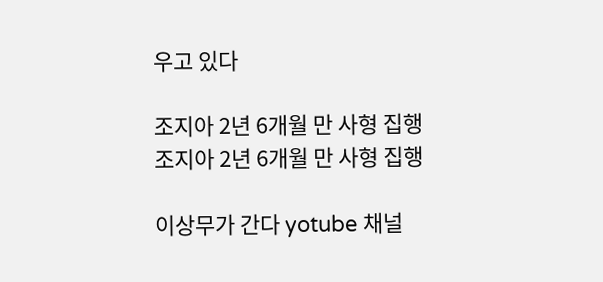우고 있다

조지아 2년 6개월 만 사형 집행
조지아 2년 6개월 만 사형 집행

이상무가 간다 yotube 채널